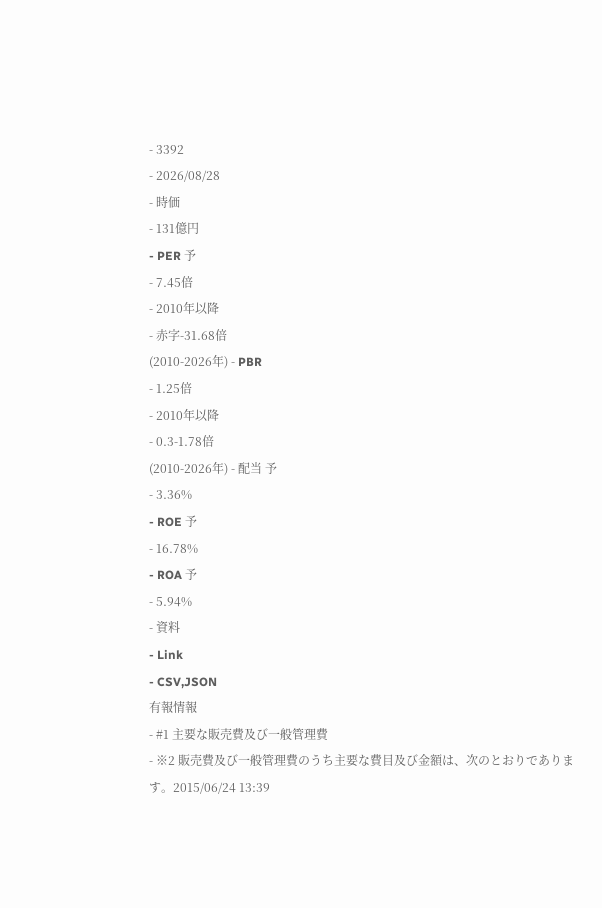- 3392
- 2026/08/28
- 時価
- 131億円
- PER 予
- 7.45倍
- 2010年以降
- 赤字-31.68倍
(2010-2026年) - PBR
- 1.25倍
- 2010年以降
- 0.3-1.78倍
(2010-2026年) - 配当 予
- 3.36%
- ROE 予
- 16.78%
- ROA 予
- 5.94%
- 資料
- Link
- CSV,JSON
有報情報
- #1 主要な販売費及び一般管理費
- ※2 販売費及び一般管理費のうち主要な費目及び金額は、次のとおりであります。2015/06/24 13:39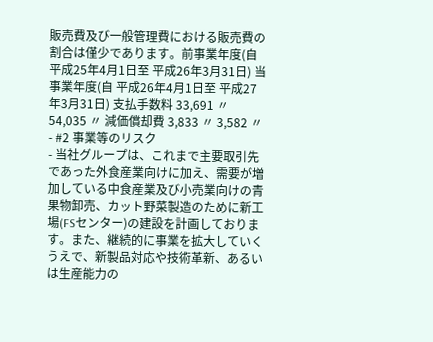販売費及び一般管理費における販売費の割合は僅少であります。前事業年度(自 平成25年4月1日至 平成26年3月31日) 当事業年度(自 平成26年4月1日至 平成27年3月31日) 支払手数料 33,691 〃 54,035 〃 減価償却費 3,833 〃 3,582 〃 - #2 事業等のリスク
- 当社グループは、これまで主要取引先であった外食産業向けに加え、需要が増加している中食産業及び小売業向けの青果物卸売、カット野菜製造のために新工場(FSセンター)の建設を計画しております。また、継続的に事業を拡大していくうえで、新製品対応や技術革新、あるいは生産能力の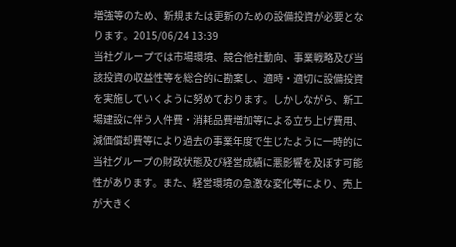増強等のため、新規または更新のための設備投資が必要となります。2015/06/24 13:39
当社グループでは市場環境、競合他社動向、事業戦略及び当該投資の収益性等を総合的に勘案し、適時・適切に設備投資を実施していくように努めております。しかしながら、新工場建設に伴う人件費・消耗品費増加等による立ち上げ費用、減価償却費等により過去の事業年度で生じたように一時的に当社グループの財政状態及び経営成績に悪影響を及ぼす可能性があります。また、経営環境の急激な変化等により、売上が大きく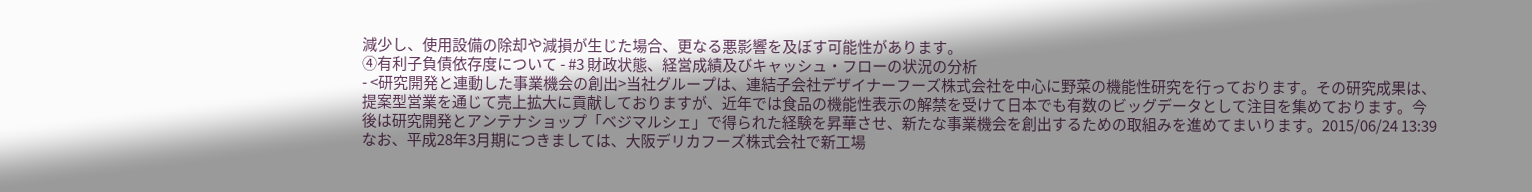減少し、使用設備の除却や減損が生じた場合、更なる悪影響を及ぼす可能性があります。
④有利子負債依存度について - #3 財政状態、経営成績及びキャッシュ・フローの状況の分析
- <研究開発と連動した事業機会の創出>当社グループは、連結子会社デザイナーフーズ株式会社を中心に野菜の機能性研究を行っております。その研究成果は、提案型営業を通じて売上拡大に貢献しておりますが、近年では食品の機能性表示の解禁を受けて日本でも有数のビッグデータとして注目を集めております。今後は研究開発とアンテナショップ「ベジマルシェ」で得られた経験を昇華させ、新たな事業機会を創出するための取組みを進めてまいります。2015/06/24 13:39
なお、平成28年3月期につきましては、大阪デリカフーズ株式会社で新工場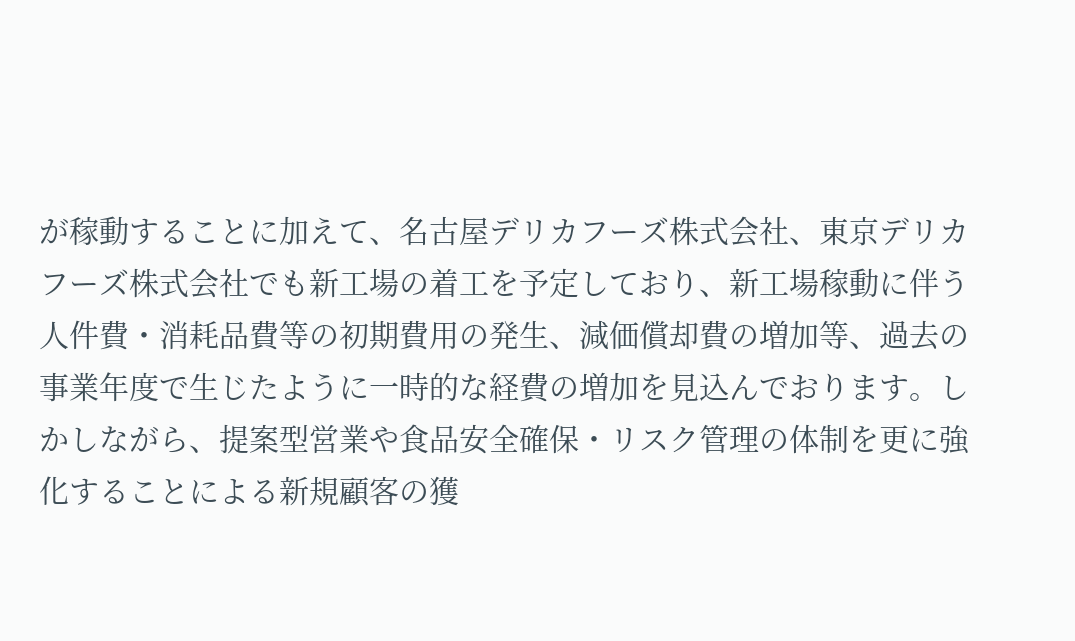が稼動することに加えて、名古屋デリカフーズ株式会社、東京デリカフーズ株式会社でも新工場の着工を予定しており、新工場稼動に伴う人件費・消耗品費等の初期費用の発生、減価償却費の増加等、過去の事業年度で生じたように一時的な経費の増加を見込んでおります。しかしながら、提案型営業や食品安全確保・リスク管理の体制を更に強化することによる新規顧客の獲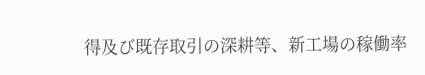得及び既存取引の深耕等、新工場の稼働率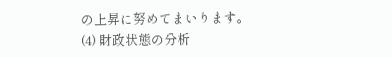の上昇に努めてまいります。
(4) 財政状態の分析